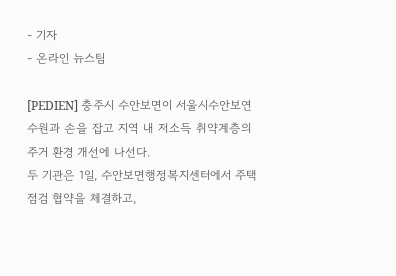- 기자
- 온라인 뉴스팀

[PEDIEN] 충주시 수안보면이 서울시수안보연수원과 손을 잡고 지역 내 저소득 취약계층의 주거 환경 개선에 나선다.
두 기관은 1일, 수안보면행정복지센터에서 주택 점검 협약을 체결하고,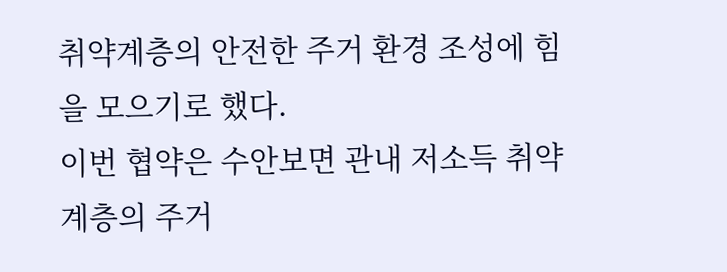취약계층의 안전한 주거 환경 조성에 힘을 모으기로 했다.
이번 협약은 수안보면 관내 저소득 취약계층의 주거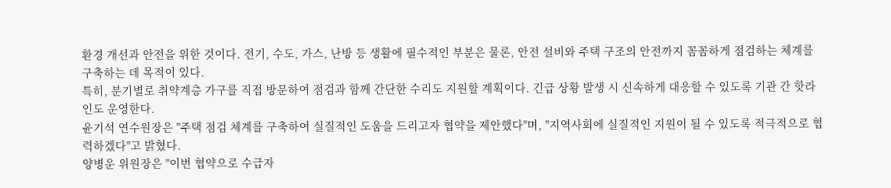환경 개선과 안전을 위한 것이다. 전기, 수도, 가스, 난방 등 생활에 필수적인 부분은 물론, 안전 설비와 주택 구조의 안전까지 꼼꼼하게 점검하는 체계를 구축하는 데 목적이 있다.
특히, 분기별로 취약계층 가구를 직접 방문하여 점검과 함께 간단한 수리도 지원할 계획이다. 긴급 상황 발생 시 신속하게 대응할 수 있도록 기관 간 핫라인도 운영한다.
윤기석 연수원장은 "주택 점검 체계를 구축하여 실질적인 도움을 드리고자 협약을 제안했다"며, "지역사회에 실질적인 지원이 될 수 있도록 적극적으로 협력하겠다"고 밝혔다.
양병운 위원장은 "이번 협약으로 수급자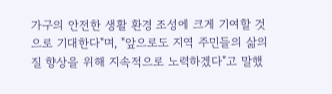가구의 안전한 생활 환경 조성에 크게 기여할 것으로 기대한다"며, "앞으로도 지역 주민들의 삶의 질 향상을 위해 지속적으로 노력하겠다"고 말했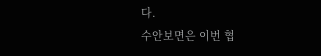다.
수안보면은 이번 협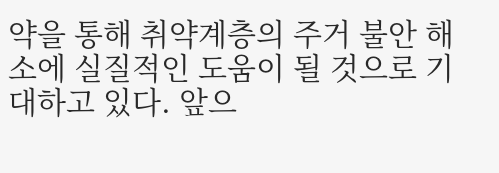약을 통해 취약계층의 주거 불안 해소에 실질적인 도움이 될 것으로 기대하고 있다. 앞으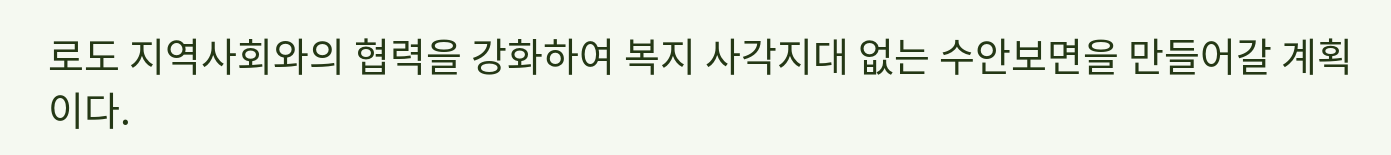로도 지역사회와의 협력을 강화하여 복지 사각지대 없는 수안보면을 만들어갈 계획이다.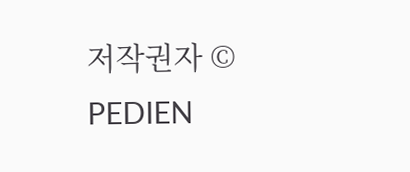저작권자 © PEDIEN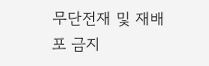무단전재 및 재배포 금지